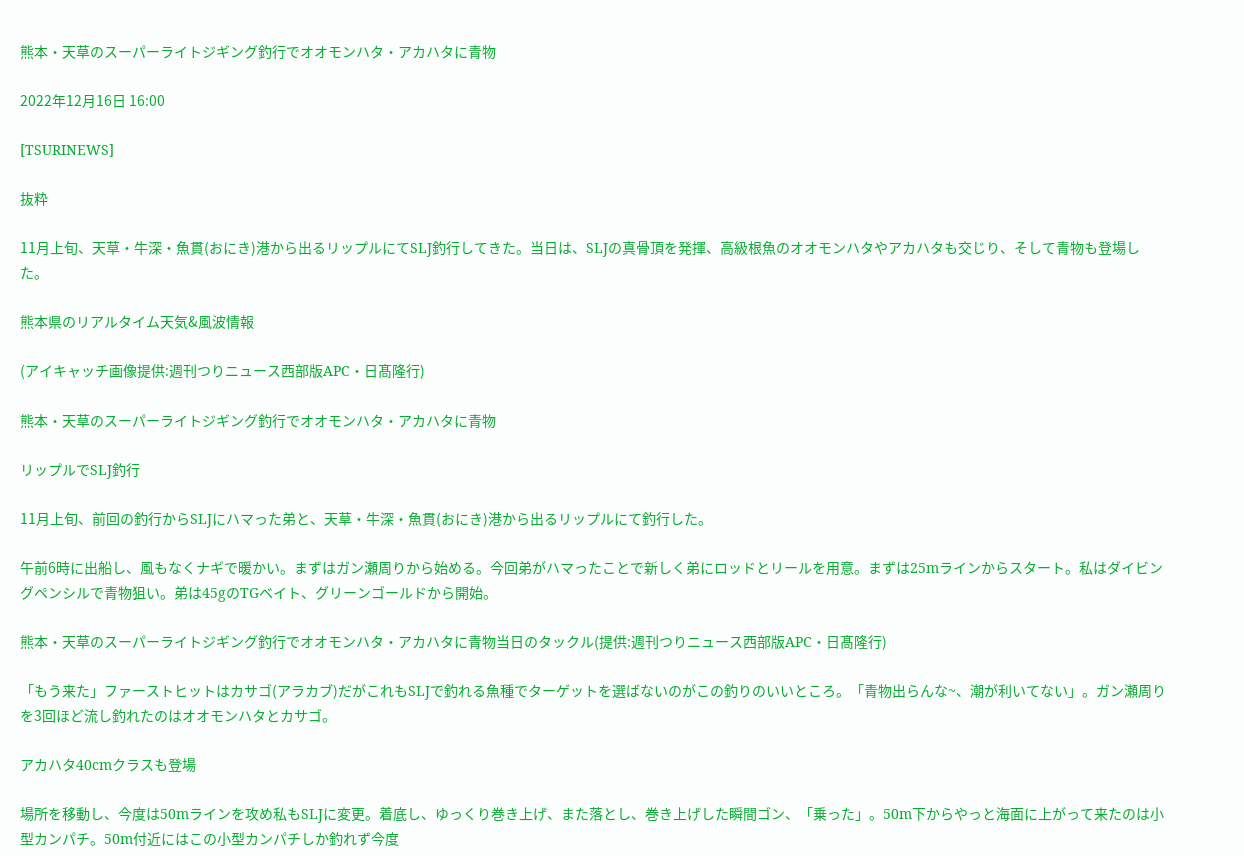熊本・天草のスーパーライトジギング釣行でオオモンハタ・アカハタに青物

2022年12月16日 16:00

[TSURINEWS]

抜粋

11月上旬、天草・牛深・魚貫(おにき)港から出るリップルにてSLJ釣行してきた。当日は、SLJの真骨頂を発揮、高級根魚のオオモンハタやアカハタも交じり、そして青物も登場した。

熊本県のリアルタイム天気&風波情報

(アイキャッチ画像提供:週刊つりニュース西部版APC・日髙隆行)

熊本・天草のスーパーライトジギング釣行でオオモンハタ・アカハタに青物

リップルでSLJ釣行

11月上旬、前回の釣行からSLJにハマった弟と、天草・牛深・魚貫(おにき)港から出るリップルにて釣行した。

午前6時に出船し、風もなくナギで暖かい。まずはガン瀬周りから始める。今回弟がハマったことで新しく弟にロッドとリールを用意。まずは25mラインからスタート。私はダイビングペンシルで青物狙い。弟は45gのTGベイト、グリーンゴールドから開始。

熊本・天草のスーパーライトジギング釣行でオオモンハタ・アカハタに青物当日のタックル(提供:週刊つりニュース西部版APC・日髙隆行)

「もう来た」ファーストヒットはカサゴ(アラカブ)だがこれもSLJで釣れる魚種でターゲットを選ばないのがこの釣りのいいところ。「青物出らんな~、潮が利いてない」。ガン瀬周りを3回ほど流し釣れたのはオオモンハタとカサゴ。

アカハタ40cmクラスも登場

場所を移動し、今度は50mラインを攻め私もSLJに変更。着底し、ゆっくり巻き上げ、また落とし、巻き上げした瞬間ゴン、「乗った」。50m下からやっと海面に上がって来たのは小型カンパチ。50m付近にはこの小型カンパチしか釣れず今度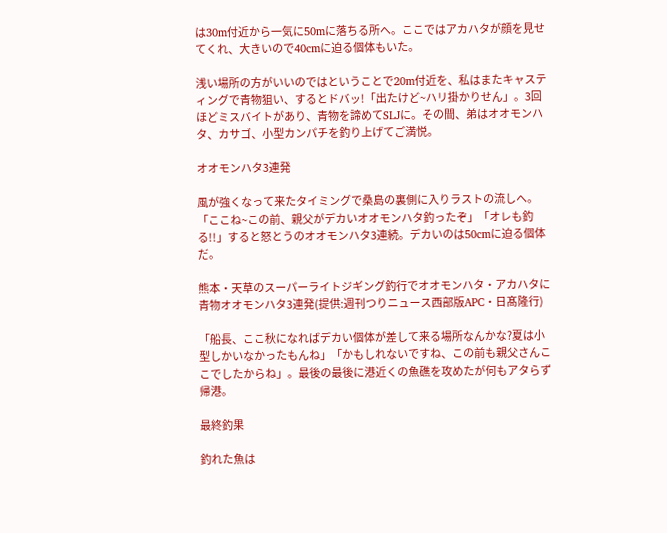は30m付近から一気に50mに落ちる所へ。ここではアカハタが顔を見せてくれ、大きいので40cmに迫る個体もいた。

浅い場所の方がいいのではということで20m付近を、私はまたキャスティングで青物狙い、するとドバッ!「出たけど~ハリ掛かりせん」。3回ほどミスバイトがあり、青物を諦めてSLJに。その間、弟はオオモンハタ、カサゴ、小型カンパチを釣り上げてご満悦。

オオモンハタ3連発

風が強くなって来たタイミングで桑島の裏側に入りラストの流しへ。「ここね~この前、親父がデカいオオモンハタ釣ったぞ」「オレも釣る!!」すると怒とうのオオモンハタ3連続。デカいのは50cmに迫る個体だ。

熊本・天草のスーパーライトジギング釣行でオオモンハタ・アカハタに青物オオモンハタ3連発(提供:週刊つりニュース西部版APC・日髙隆行)

「船長、ここ秋になればデカい個体が差して来る場所なんかな?夏は小型しかいなかったもんね」「かもしれないですね、この前も親父さんここでしたからね」。最後の最後に港近くの魚礁を攻めたが何もアタらず帰港。

最終釣果

釣れた魚は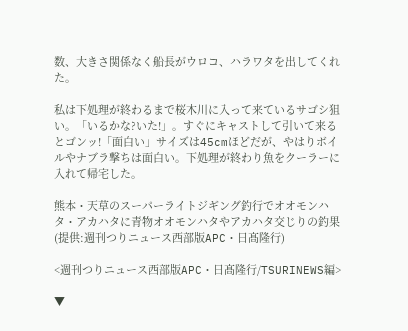数、大きさ関係なく船長がウロコ、ハラワタを出してくれた。

私は下処理が終わるまで桜木川に入って来ているサゴシ狙い。「いるかな?いた!」。すぐにキャストして引いて来るとゴンッ!「面白い」サイズは45cmほどだが、やはりボイルやナブラ撃ちは面白い。下処理が終わり魚をクーラーに入れて帰宅した。

熊本・天草のスーパーライトジギング釣行でオオモンハタ・アカハタに青物オオモンハタやアカハタ交じりの釣果(提供:週刊つりニュース西部版APC・日髙隆行)

<週刊つりニュース西部版APC・日髙隆行/TSURINEWS編>

▼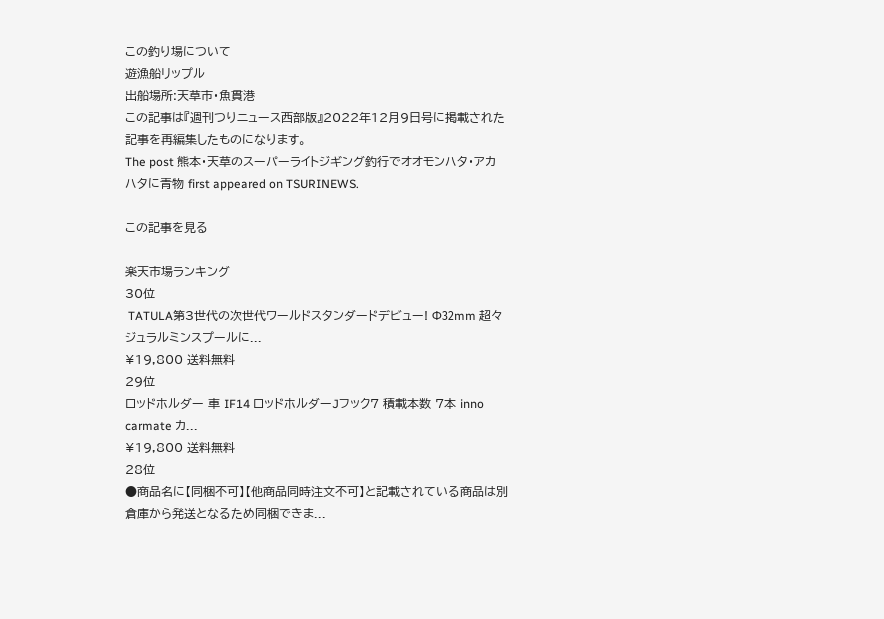この釣り場について
遊漁船リップル
出船場所:天草市・魚貫港
この記事は『週刊つりニュース西部版』2022年12月9日号に掲載された記事を再編集したものになります。
The post 熊本・天草のスーパーライトジギング釣行でオオモンハタ・アカハタに青物 first appeared on TSURINEWS.

この記事を見る

楽天市場ランキング
30位
 TATULA第3世代の次世代ワールドスタンダードデビュー! Φ32mm 超々ジュラルミンスプールに...
¥19,800 送料無料
29位
ロッドホルダー 車 IF14 ロッドホルダーJフック7 積載本数 7本 inno carmate カ...
¥19,800 送料無料
28位
●商品名に【同梱不可】【他商品同時注文不可】と記載されている商品は別倉庫から発送となるため同梱できま...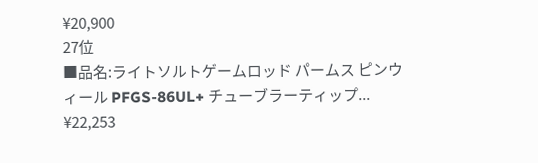¥20,900
27位
■品名:ライトソルトゲームロッド パームス ピンウィール PFGS-86UL+ チューブラーティップ...
¥22,253